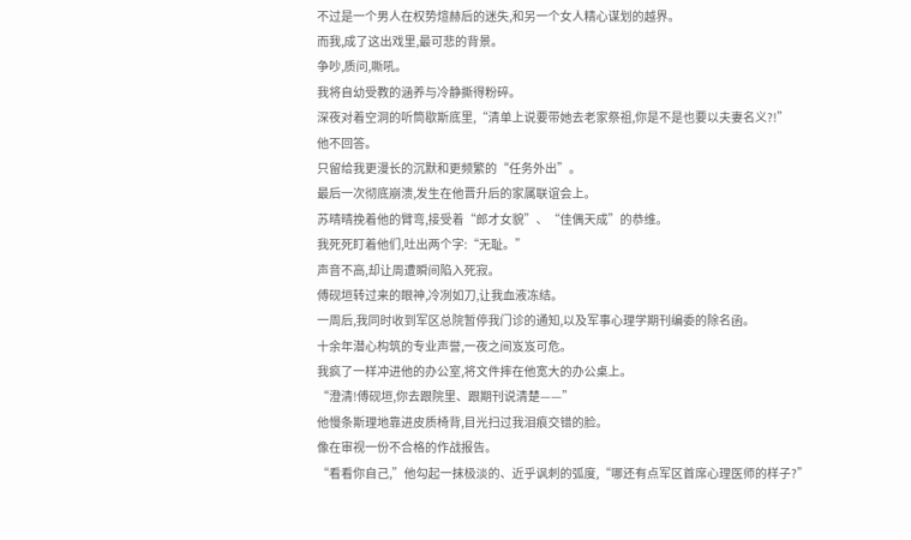不过是一个男人在权势煊赫后的迷失,和另一个女人精心谋划的越界。
而我,成了这出戏里,最可悲的背景。
争吵,质问,嘶吼。
我将自幼受教的涵养与冷静撕得粉碎。
深夜对着空洞的听筒歇斯底里,“清单上说要带她去老家祭祖,你是不是也要以夫妻名义?!”
他不回答。
只留给我更漫长的沉默和更频繁的“任务外出”。
最后一次彻底崩溃,发生在他晋升后的家属联谊会上。
苏晴晴挽着他的臂弯,接受着“郎才女貌”、“佳偶天成”的恭维。
我死死盯着他们,吐出两个字:“无耻。”
声音不高,却让周遭瞬间陷入死寂。
傅砚垣转过来的眼神,冷冽如刀,让我血液冻结。
一周后,我同时收到军区总院暂停我门诊的通知,以及军事心理学期刊编委的除名函。
十余年潜心构筑的专业声誉,一夜之间岌岌可危。
我疯了一样冲进他的办公室,将文件摔在他宽大的办公桌上。
“澄清!傅砚垣,你去跟院里、跟期刊说清楚——”
他慢条斯理地靠进皮质椅背,目光扫过我泪痕交错的脸。
像在审视一份不合格的作战报告。
“看看你自己,”他勾起一抹极淡的、近乎讽刺的弧度,“哪还有点军区首席心理医师的样子?”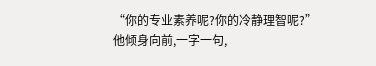“你的专业素养呢?你的冷静理智呢?”
他倾身向前,一字一句,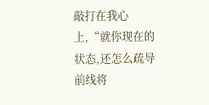敲打在我心上,“就你现在的状态,还怎么疏导前线将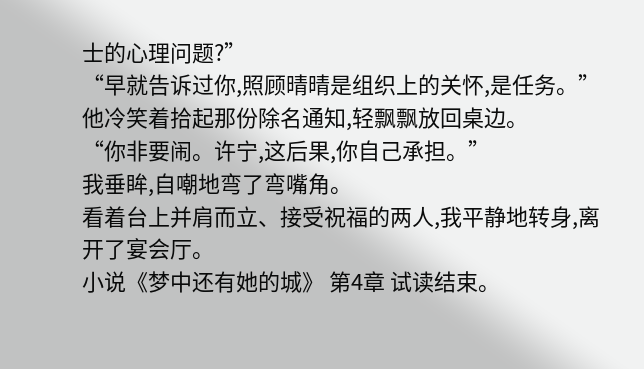士的心理问题?”
“早就告诉过你,照顾晴晴是组织上的关怀,是任务。”
他冷笑着拾起那份除名通知,轻飘飘放回桌边。
“你非要闹。许宁,这后果,你自己承担。”
我垂眸,自嘲地弯了弯嘴角。
看着台上并肩而立、接受祝福的两人,我平静地转身,离开了宴会厅。
小说《梦中还有她的城》 第4章 试读结束。